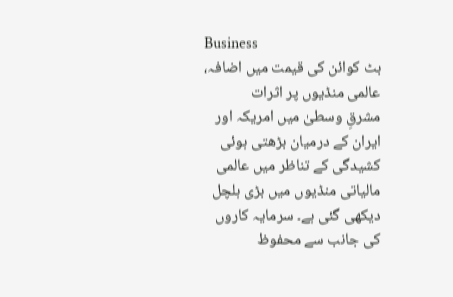Business
بٹ کوائن کی قیمت میں اضافہ، عالمی منڈیوں پر اثرات
مشرقِ وسطیٰ میں امریکہ اور ایران کے درمیان بڑھتی ہوئی کشیدگی کے تناظر میں عالمی مالیاتی منڈیوں میں بڑی ہلچل دیکھی گئی ہے۔ سرمایہ کاروں کی جانب سے محفوظ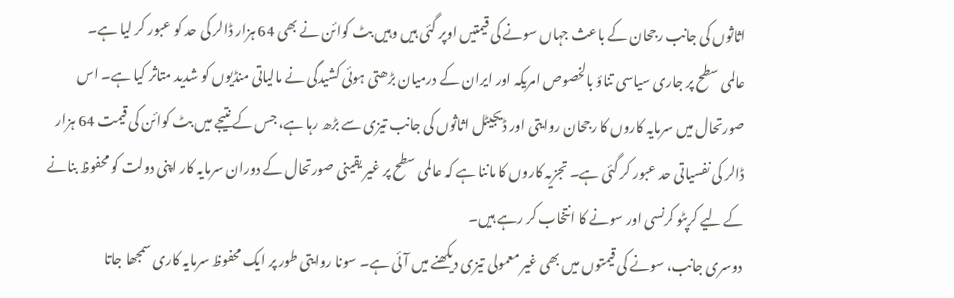اثاثوں کی جانب رجحان کے باعث جہاں سونے کی قیمتیں اوپر گئی ہیں وہیں بٹ کوائن نے بھی 64 ہزار ڈالر کی حد کو عبور کر لیا ہے۔
عالمی سطح پر جاری سیاسی تناؤ بالخصوص امریکہ اور ایران کے درمیان بڑھتی ہوئی کشیدگی نے مالیاتی منڈیوں کو شدید متاثر کیا ہے۔ اس صورتحال میں سرمایہ کاروں کا رجحان روایتی اور ڈیجیٹل اثاثوں کی جانب تیزی سے بڑھ رہا ہے، جس کے نتیجے میں بٹ کوائن کی قیمت 64 ہزار ڈالر کی نفسیاتی حد عبور کر گئی ہے۔ تجزیہ کاروں کا ماننا ہے کہ عالمی سطح پر غیر یقینی صورتحال کے دوران سرمایہ کار اپنی دولت کو محفوظ بنانے کے لیے کرپٹو کرنسی اور سونے کا انتخاب کر رہے ہیں۔
دوسری جانب، سونے کی قیمتوں میں بھی غیر معمولی تیزی دیکھنے میں آئی ہے۔ سونا روایتی طور پر ایک محفوظ سرمایہ کاری سمجھا جاتا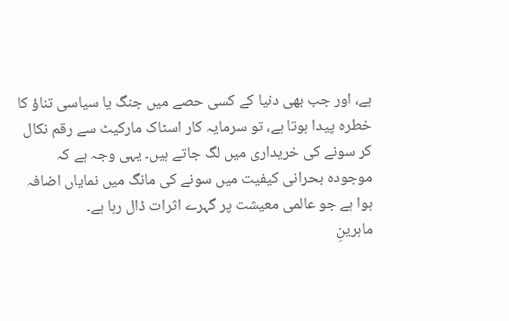ہے، اور جب بھی دنیا کے کسی حصے میں جنگ یا سیاسی تناؤ کا خطرہ پیدا ہوتا ہے، تو سرمایہ کار اسٹاک مارکیٹ سے رقم نکال کر سونے کی خریداری میں لگ جاتے ہیں۔ یہی وجہ ہے کہ موجودہ بحرانی کیفیت میں سونے کی مانگ میں نمایاں اضافہ ہوا ہے جو عالمی معیشت پر گہرے اثرات ڈال رہا ہے۔
ماہرینِ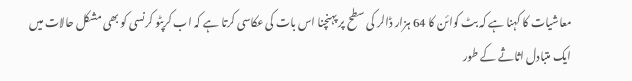معاشیات کا کہنا ہے کہ بٹ کوائن کا 64 ہزار ڈالر کی سطح پر پہنچنا اس بات کی عکاسی کرتا ہے کہ اب کرپٹو کرنسی کو بھی مشکل حالات میں ایک متبادل اثاثے کے طور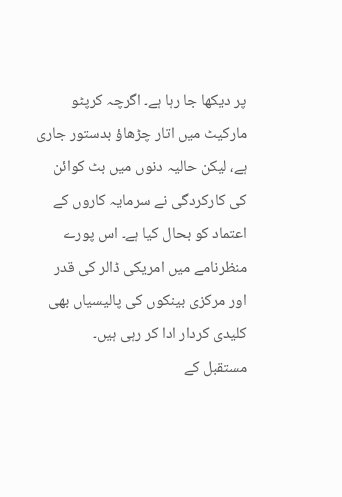پر دیکھا جا رہا ہے۔ اگرچہ کرپٹو مارکیٹ میں اتار چڑھاؤ بدستور جاری ہے، لیکن حالیہ دنوں میں بٹ کوائن کی کارکردگی نے سرمایہ کاروں کے اعتماد کو بحال کیا ہے۔ اس پورے منظرنامے میں امریکی ڈالر کی قدر اور مرکزی بینکوں کی پالیسیاں بھی کلیدی کردار ادا کر رہی ہیں۔
مستقبل کے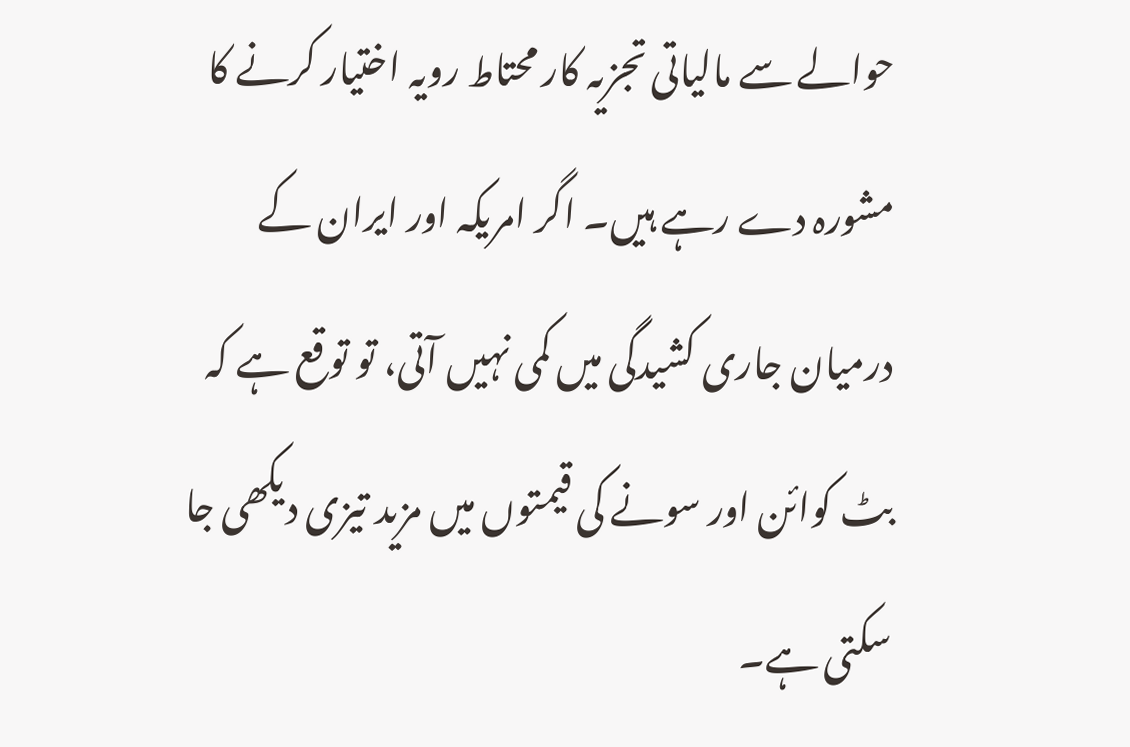حوالے سے مالیاتی تجزیہ کار محتاط رویہ اختیار کرنے کا مشورہ دے رہے ہیں۔ اگر امریکہ اور ایران کے درمیان جاری کشیدگی میں کمی نہیں آتی، تو توقع ہے کہ بٹ کوائن اور سونے کی قیمتوں میں مزید تیزی دیکھی جا سکتی ہے۔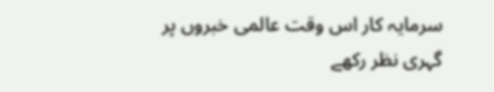سرمایہ کار اس وقت عالمی خبروں پر گہری نظر رکھے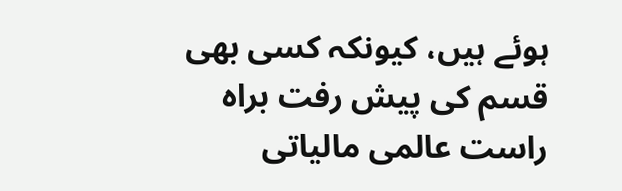ہوئے ہیں، کیونکہ کسی بھی قسم کی پیش رفت براہ راست عالمی مالیاتی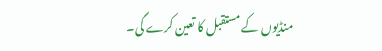منڈیوں کے مستقبل کا تعین کرے گی۔